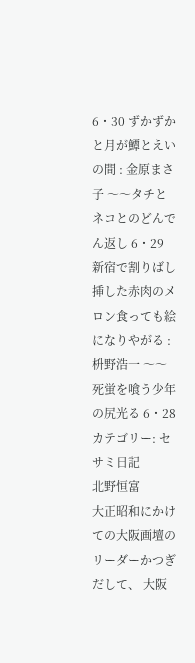6・30 ずかずかと月が鱏とえいの間 : 金原まさ子 〜〜タチとネコとのどんでん返し 6・29 新宿で割りばし挿した赤肉のメロン食っても絵になりやがる : 枡野浩一 〜〜死蛍を喰う少年の尻光る 6・28
カテゴリー: セサミ日記
北野恒富
大正昭和にかけての大阪画壇のリーダーかつぎだして、 大阪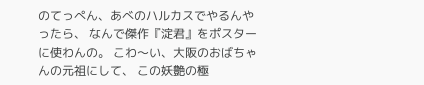のてっぺん、あべのハルカスでやるんやったら、 なんで傑作『淀君』をポスターに使わんの。 こわ〜い、大阪のおばちゃんの元祖にして、 この妖艶の極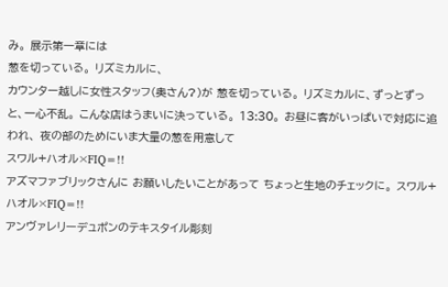み。 展示第一章には
葱を切っている。 リズミカルに、
カウンター越しに女性スタッフ(奥さん?)が 葱を切っている。 リズミカルに、ずっとずっと、一心不乱。 こんな店はうまいに決っている。 13:30。 お昼に客がいっぱいで対応に追われ、 夜の部のためにいま大量の葱を用意して
スワル+ハオル×FIQ=!!
アズマファブリックさんに お願いしたいことがあって ちょっと生地のチェックに。 スワル+ハオル×FIQ=!!
アンヴァレリーデュポンのテキスタイル彫刻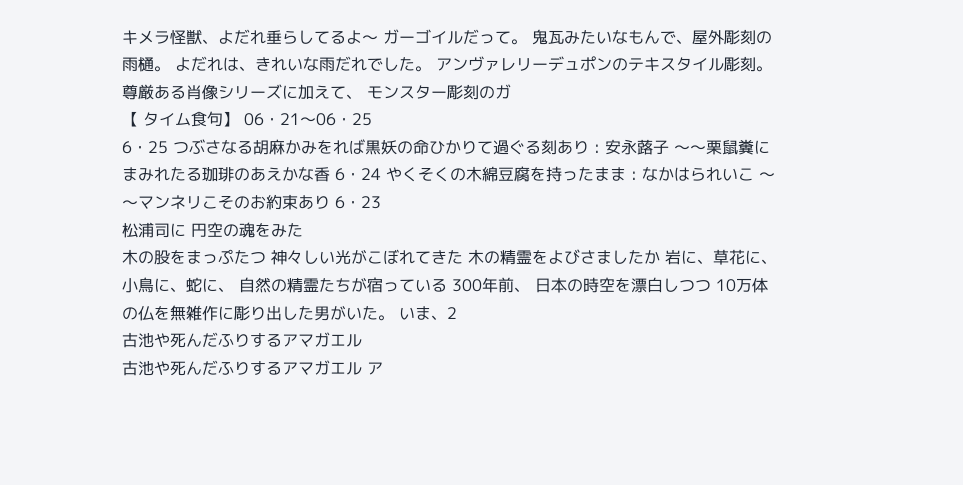キメラ怪獣、よだれ垂らしてるよ〜 ガーゴイルだって。 鬼瓦みたいなもんで、屋外彫刻の雨樋。 よだれは、きれいな雨だれでした。 アンヴァレリーデュポンのテキスタイル彫刻。 尊厳ある肖像シリーズに加えて、 モンスター彫刻のガ
【 タイム食句】 06・21〜06・25
6・25 つぶさなる胡麻かみをれば黒妖の命ひかりて過ぐる刻あり : 安永蕗子 〜〜栗鼠糞にまみれたる珈琲のあえかな香 6・24 やくそくの木綿豆腐を持ったまま : なかはられいこ 〜〜マンネリこそのお約束あり 6・23
松浦司に 円空の魂をみた
木の股をまっぷたつ 神々しい光がこぼれてきた 木の精霊をよびさましたか 岩に、草花に、小鳥に、蛇に、 自然の精霊たちが宿っている 300年前、 日本の時空を漂白しつつ 10万体の仏を無雑作に彫り出した男がいた。 いま、2
古池や死んだふりするアマガエル
古池や死んだふりするアマガエル ア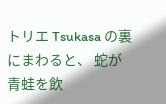トリエ Tsukasa の裏にまわると、 蛇が青蛙を飲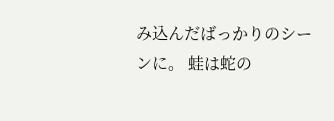み込んだばっかりのシーンに。 蛙は蛇の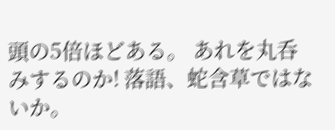頭の5倍ほどある。 あれを丸呑みするのか! 落語、蛇含草ではないか。